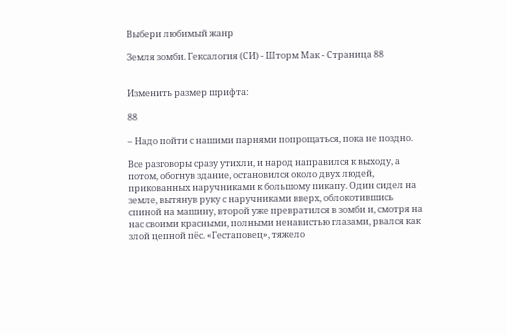Выбери любимый жанр

Земля зомби. Гексалогия (СИ) - Шторм Мак - Страница 88


Изменить размер шрифта:

88

– Надо пойти с нашими парнями попрощаться, пока не поздно.

Все разговоры сразу утихли, и народ направился к выходу, а потом, обогнув здание, остановился около двух людей, прикованных наручниками к большому пикапу. Один сидел на земле, вытянув руку с наручниками вверх, облокотившись спиной на машину, второй уже превратился в зомби и, смотря на нас своими красными, полными ненавистью глазами, рвался как злой цепной пёс. «Гестаповец», тяжело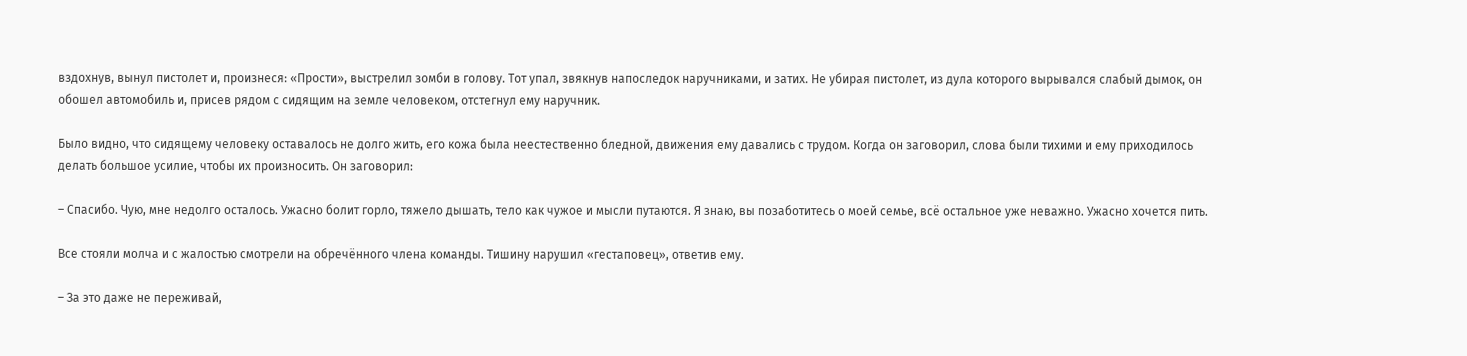вздохнув, вынул пистолет и, произнеся: «Прости», выстрелил зомби в голову. Тот упал, звякнув напоследок наручниками, и затих. Не убирая пистолет, из дула которого вырывался слабый дымок, он обошел автомобиль и, присев рядом с сидящим на земле человеком, отстегнул ему наручник.

Было видно, что сидящему человеку оставалось не долго жить, его кожа была неестественно бледной, движения ему давались с трудом. Когда он заговорил, слова были тихими и ему приходилось делать большое усилие, чтобы их произносить. Он заговорил:

– Спасибо. Чую, мне недолго осталось. Ужасно болит горло, тяжело дышать, тело как чужое и мысли путаются. Я знаю, вы позаботитесь о моей семье, всё остальное уже неважно. Ужасно хочется пить.

Все стояли молча и с жалостью смотрели на обречённого члена команды. Тишину нарушил «гестаповец», ответив ему.

– За это даже не переживай,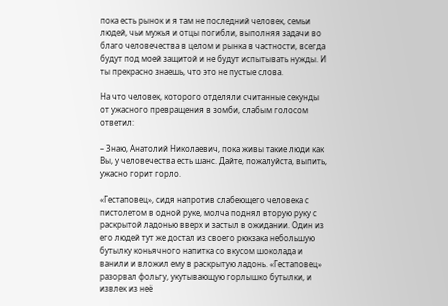пока есть рынок и я там не последний человек, семьи людей, чьи мужья и отцы погибли, выполняя задачи во благо человечества в целом и рынка в частности, всегда будут под моей защитой и не будут испытывать нужды. И ты прекрасно знаешь, что это не пустые слова.

На что человек, которого отделяли считанные секунды от ужасного превращения в зомби, слабым голосом ответил:

– Знаю, Анатолий Николаевич, пока живы такие люди как Вы, у человечества есть шанс. Дайте, пожалуйста, выпить, ужасно горит горло.

«Гестаповец», сидя напротив слабеющего человека с пистолетом в одной руке, молча поднял вторую руку с раскрытой ладонью вверх и застыл в ожидании. Один из его людей тут же достал из своего рюкзака небольшую бутылку коньячного напитка со вкусом шоколада и ванили и вложил ему в раскрытую ладонь. «Гестаповец» разорвал фольгу, укутывающую горлышко бутылки, и извлек из неё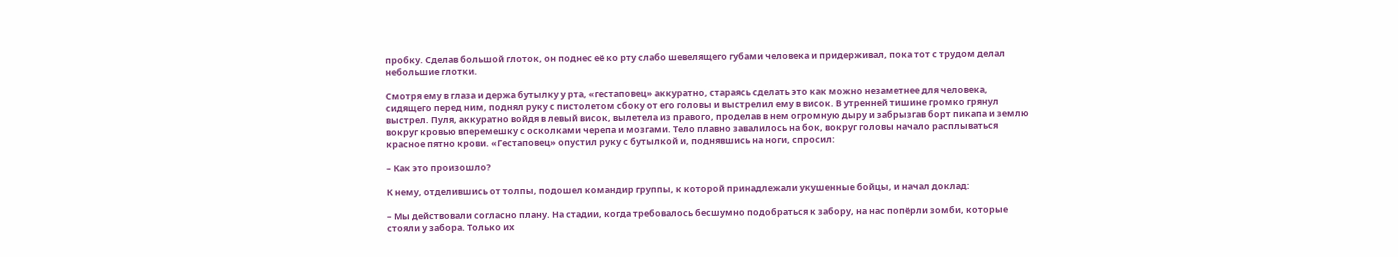пробку. Сделав большой глоток, он поднес её ко рту слабо шевелящего губами человека и придерживал, пока тот с трудом делал небольшие глотки.

Смотря ему в глаза и держа бутылку у рта, «гестаповец» аккуратно, стараясь сделать это как можно незаметнее для человека, сидящего перед ним, поднял руку с пистолетом сбоку от его головы и выстрелил ему в висок. В утренней тишине громко грянул выстрел. Пуля, аккуратно войдя в левый висок, вылетела из правого, проделав в нем огромную дыру и забрызгав борт пикапа и землю вокруг кровью вперемешку с осколками черепа и мозгами. Тело плавно завалилось на бок, вокруг головы начало расплываться красное пятно крови. «Гестаповец» опустил руку с бутылкой и, поднявшись на ноги, спросил:

– Как это произошло?

К нему, отделившись от толпы, подошел командир группы, к которой принадлежали укушенные бойцы, и начал доклад:

– Мы действовали согласно плану. На стадии, когда требовалось бесшумно подобраться к забору, на нас попёрли зомби, которые стояли у забора. Только их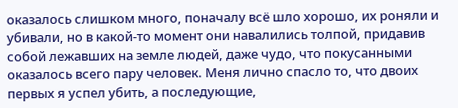оказалось слишком много, поначалу всё шло хорошо, их роняли и убивали, но в какой‑то момент они навалились толпой, придавив собой лежавших на земле людей, даже чудо, что покусанными оказалось всего пару человек. Меня лично спасло то, что двоих первых я успел убить, а последующие,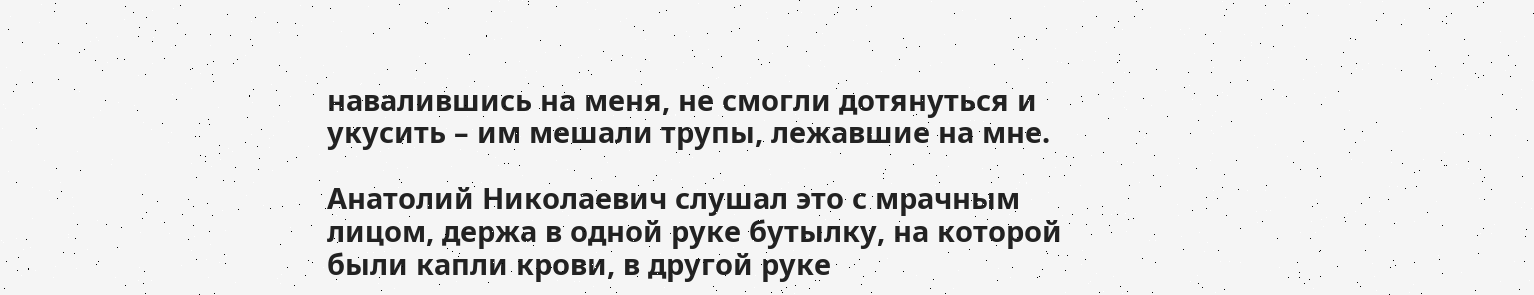навалившись на меня, не смогли дотянуться и укусить – им мешали трупы, лежавшие на мне.

Анатолий Николаевич слушал это с мрачным лицом, держа в одной руке бутылку, на которой были капли крови, в другой руке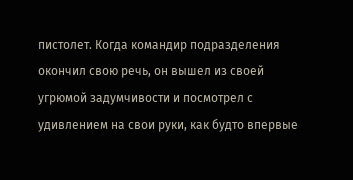пистолет. Когда командир подразделения окончил свою речь, он вышел из своей угрюмой задумчивости и посмотрел с удивлением на свои руки, как будто впервые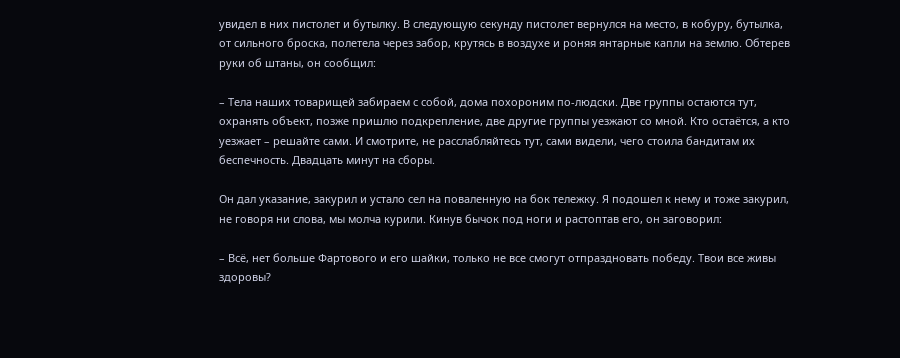увидел в них пистолет и бутылку. В следующую секунду пистолет вернулся на место, в кобуру, бутылка, от сильного броска, полетела через забор, крутясь в воздухе и роняя янтарные капли на землю. Обтерев руки об штаны, он сообщил:

– Тела наших товарищей забираем с собой, дома похороним по‑людски. Две группы остаются тут, охранять объект, позже пришлю подкрепление, две другие группы уезжают со мной. Кто остаётся, а кто уезжает – решайте сами. И смотрите, не расслабляйтесь тут, сами видели, чего стоила бандитам их беспечность. Двадцать минут на сборы.

Он дал указание, закурил и устало сел на поваленную на бок тележку. Я подошел к нему и тоже закурил, не говоря ни слова, мы молча курили. Кинув бычок под ноги и растоптав его, он заговорил:

– Всё, нет больше Фартового и его шайки, только не все смогут отпраздновать победу. Твои все живы здоровы?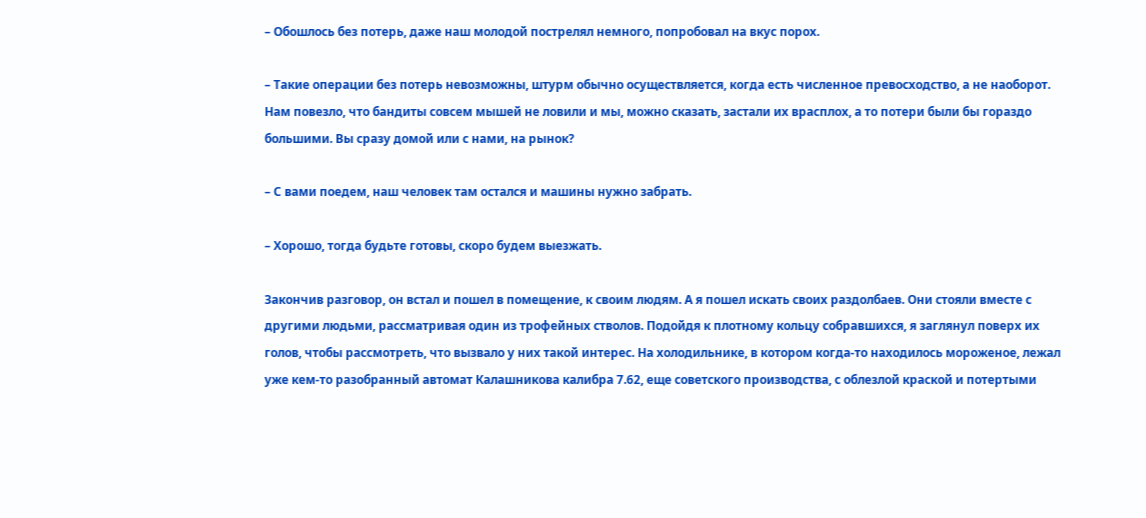– Обошлось без потерь, даже наш молодой пострелял немного, попробовал на вкус порох.

– Такие операции без потерь невозможны, штурм обычно осуществляется, когда есть численное превосходство, а не наоборот. Нам повезло, что бандиты совсем мышей не ловили и мы, можно сказать, застали их врасплох, а то потери были бы гораздо большими. Вы сразу домой или с нами, на рынок?

– С вами поедем, наш человек там остался и машины нужно забрать.

– Хорошо, тогда будьте готовы, скоро будем выезжать.

Закончив разговор, он встал и пошел в помещение, к своим людям. А я пошел искать своих раздолбаев. Они стояли вместе с другими людьми, рассматривая один из трофейных стволов. Подойдя к плотному кольцу собравшихся, я заглянул поверх их голов, чтобы рассмотреть, что вызвало у них такой интерес. На холодильнике, в котором когда‑то находилось мороженое, лежал уже кем‑то разобранный автомат Калашникова калибра 7.62, еще советского производства, с облезлой краской и потертыми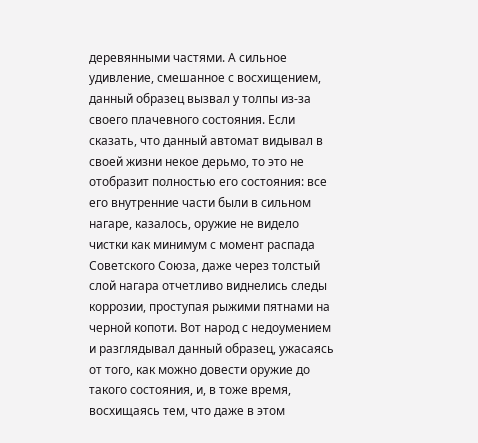деревянными частями. А сильное удивление, смешанное с восхищением, данный образец вызвал у толпы из‑за своего плачевного состояния. Если сказать, что данный автомат видывал в своей жизни некое дерьмо, то это не отобразит полностью его состояния: все его внутренние части были в сильном нагаре, казалось, оружие не видело чистки как минимум с момент распада Советского Союза, даже через толстый слой нагара отчетливо виднелись следы коррозии, проступая рыжими пятнами на черной копоти. Вот народ с недоумением и разглядывал данный образец, ужасаясь от того, как можно довести оружие до такого состояния, и, в тоже время, восхищаясь тем, что даже в этом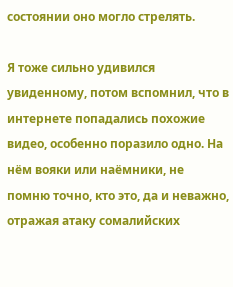состоянии оно могло стрелять.

Я тоже сильно удивился увиденному, потом вспомнил, что в интернете попадались похожие видео, особенно поразило одно. На нём вояки или наёмники, не помню точно, кто это, да и неважно, отражая атаку сомалийских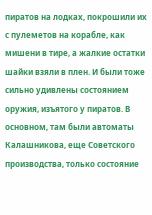пиратов на лодках, покрошили их с пулеметов на корабле, как мишени в тире, а жалкие остатки шайки взяли в плен. И были тоже сильно удивлены состоянием оружия, изъятого у пиратов. В основном, там были автоматы Калашникова, еще Советского производства, только состояние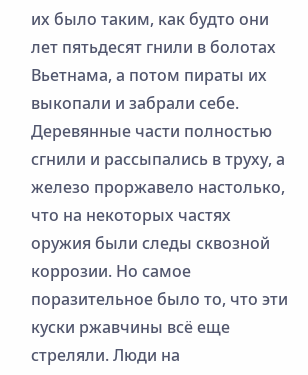их было таким, как будто они лет пятьдесят гнили в болотах Вьетнама, а потом пираты их выкопали и забрали себе. Деревянные части полностью сгнили и рассыпались в труху, а железо проржавело настолько, что на некоторых частях оружия были следы сквозной коррозии. Но самое поразительное было то, что эти куски ржавчины всё еще стреляли. Люди на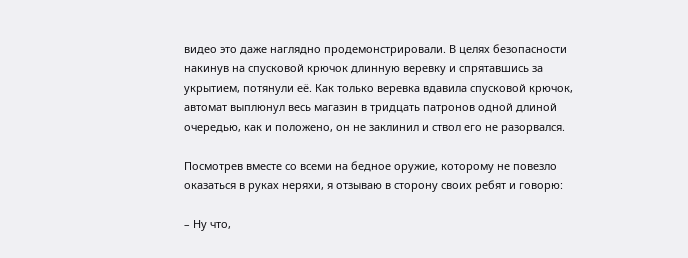видео это даже наглядно продемонстрировали. В целях безопасности накинув на спусковой крючок длинную веревку и спрятавшись за укрытием, потянули её. Как только веревка вдавила спусковой крючок, автомат выплюнул весь магазин в тридцать патронов одной длиной очередью, как и положено, он не заклинил и ствол его не разорвался.

Посмотрев вместе со всеми на бедное оружие, которому не повезло оказаться в руках неряхи, я отзываю в сторону своих ребят и говорю:

– Ну что,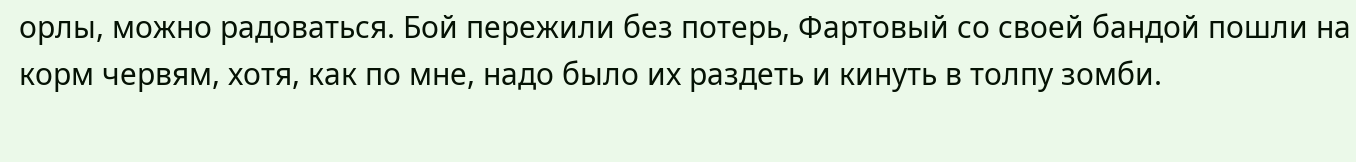орлы, можно радоваться. Бой пережили без потерь, Фартовый со своей бандой пошли на корм червям, хотя, как по мне, надо было их раздеть и кинуть в толпу зомби.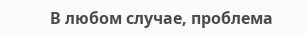В любом случае, проблема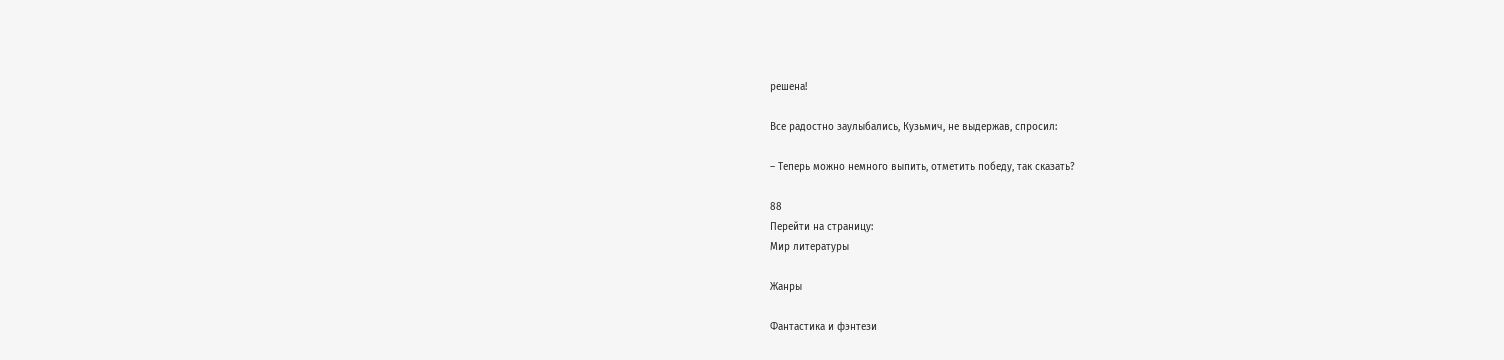решена!

Все радостно заулыбались, Кузьмич, не выдержав, спросил:

– Теперь можно немного выпить, отметить победу, так сказать?

88
Перейти на страницу:
Мир литературы

Жанры

Фантастика и фэнтези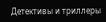Детективы и триллеры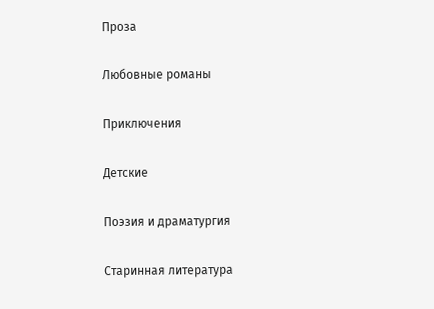Проза

Любовные романы

Приключения

Детские

Поэзия и драматургия

Старинная литература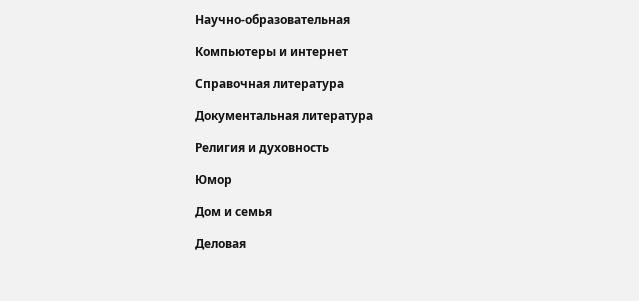Научно-образовательная

Компьютеры и интернет

Справочная литература

Документальная литература

Религия и духовность

Юмор

Дом и семья

Деловая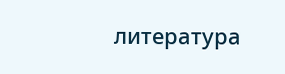литература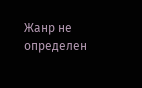Жанр не определен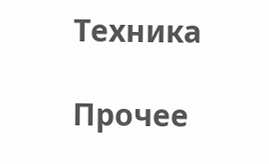Техника

Прочее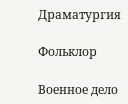Драматургия

Фольклор

Военное дело